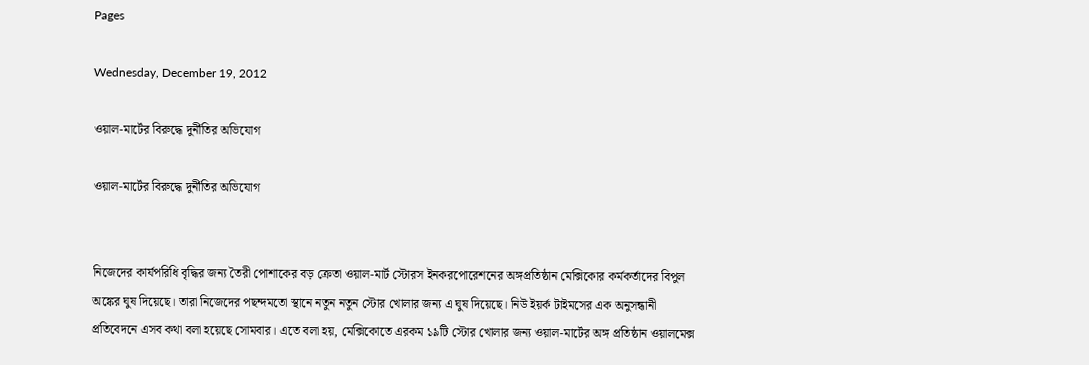Pages

Wednesday, December 19, 2012

ওয়াল-মার্টের বিরুদ্ধে দুর্নীতির অভিযোগ

ওয়াল-মার্টের বিরুদ্ধে দুর্নীতির অভিযোগ


নিজেদের কার্যপরিধি বৃদ্ধির জন্য তৈরী পোশাকের বড় ক্রেতা ওয়াল-মার্ট স্টোরস ইনকরপোরেশনের অঙ্গপ্রতিষ্ঠান মেক্সিকোর কর্মকর্তাদের বিপুল অঙ্কের ঘুষ দিয়েছে। তারা নিজেদের পছন্দমতো স্থানে নতুন নতুন স্টোর খোলার জন্য এ ঘুষ দিয়েছে। নিউ ইয়র্ক টাইমসের এক অনুসন্ধানী প্রতিবেদনে এসব কথা বলা হয়েছে সোমবার। এতে বলা হয়, মেক্সিকোতে এরকম ১৯টি স্টোর খোলার জন্য ওয়াল-মার্টের অঙ্গ প্রতিষ্ঠান ওয়ালমেক্স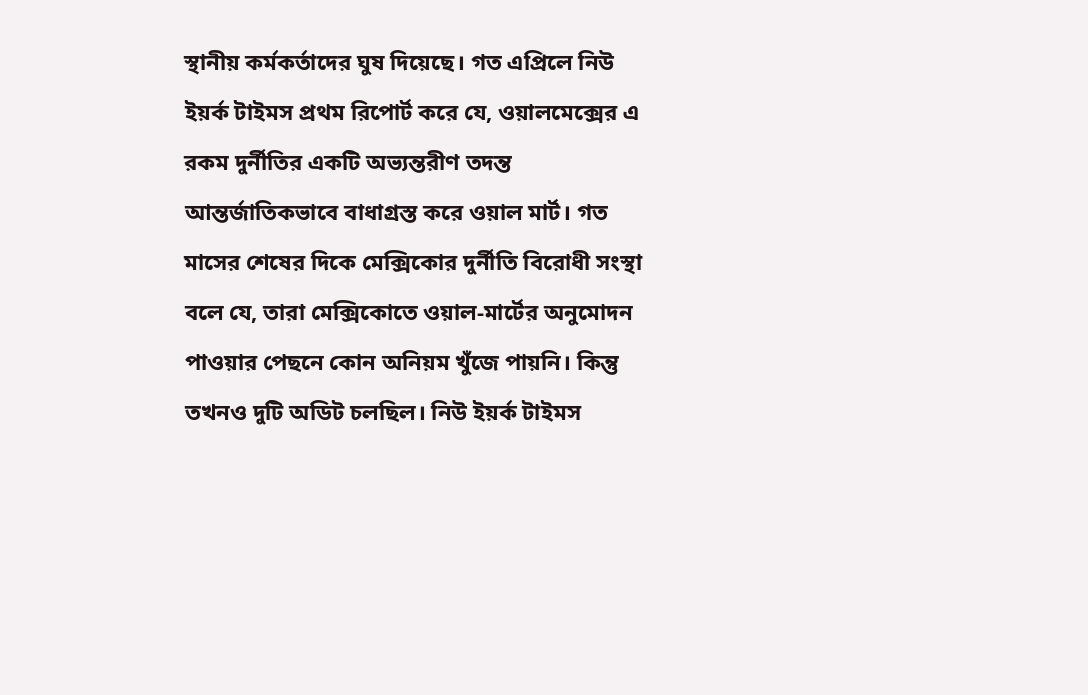স্থানীয় কর্মকর্তাদের ঘুষ দিয়েছে। গত এপ্রিলে নিউ ইয়র্ক টাইমস প্রথম রিপোর্ট করে যে, ওয়ালমেক্সের এ রকম দুর্নীতির একটি অভ্যন্তরীণ তদন্ত আন্তর্জাতিকভাবে বাধাগ্রস্ত করে ওয়াল মার্ট। গত মাসের শেষের দিকে মেক্সিকোর দুর্নীতি বিরোধী সংস্থা বলে যে, তারা মেক্সিকোতে ওয়াল-মার্টের অনুমোদন পাওয়ার পেছনে কোন অনিয়ম খুঁজে পায়নি। কিন্তু তখনও দুটি অডিট চলছিল। নিউ ইয়র্ক টাইমস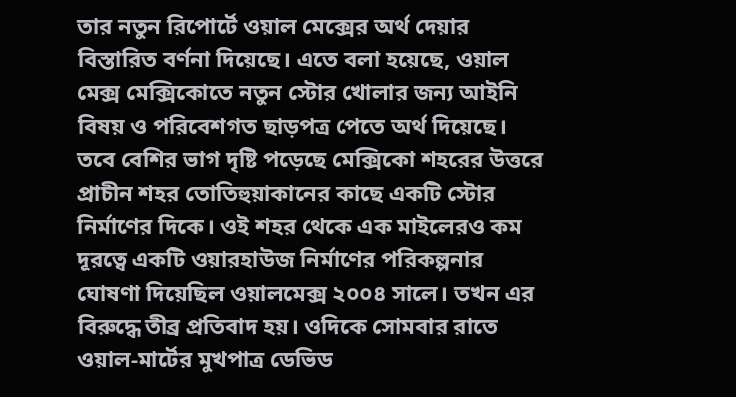তার নতুন রিপোর্টে ওয়াল মেক্সের অর্থ দেয়ার বিস্তারিত বর্ণনা দিয়েছে। এতে বলা হয়েছে, ওয়াল মেক্স মেক্সিকোতে নতুন স্টোর খোলার জন্য আইনি বিষয় ও পরিবেশগত ছাড়পত্র পেতে অর্থ দিয়েছে। তবে বেশির ভাগ দৃষ্টি পড়েছে মেক্সিকো শহরের উত্তরে প্রাচীন শহর তোতিহুয়াকানের কাছে একটি স্টোর নির্মাণের দিকে। ওই শহর থেকে এক মাইলেরও কম দূরত্বে একটি ওয়ারহাউজ নির্মাণের পরিকল্পনার ঘোষণা দিয়েছিল ওয়ালমেক্স ২০০৪ সালে। তখন এর বিরুদ্ধে তীব্র প্রতিবাদ হয়। ওদিকে সোমবার রাতে ওয়াল-মার্টের মুখপাত্র ডেভিড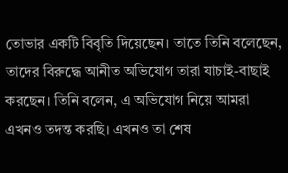তোভার একটি বিবৃতি দিয়েছেন। তাতে তিনি বলেছেন, তাদের বিরুদ্ধে আনীত অভিযোগ তারা যাচাই-বাছাই করছেন। তিনি বলেন, এ অভিযোগ নিয়ে আমরা এখনও তদন্ত করছি। এখনও তা শেষ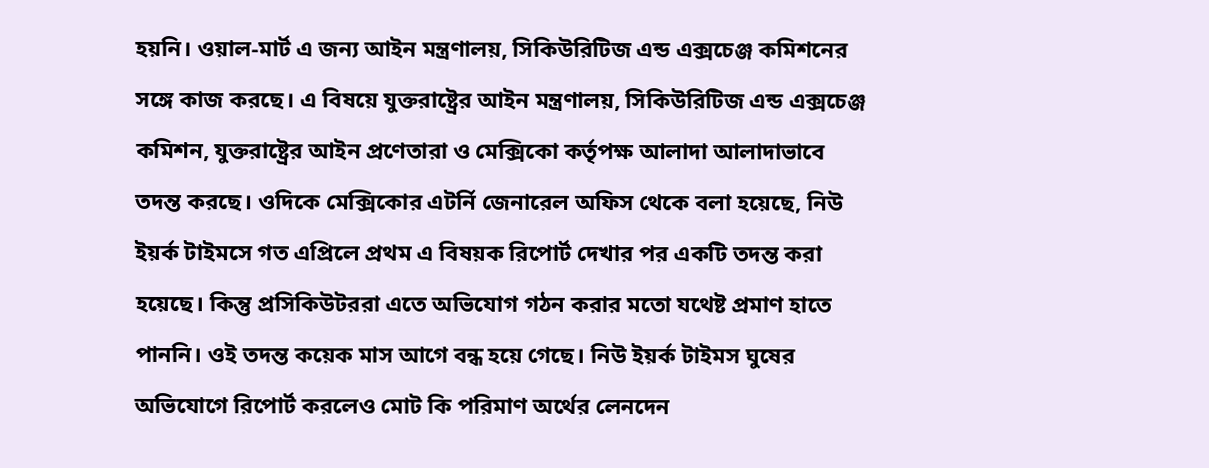হয়নি। ওয়াল-মার্ট এ জন্য আইন মন্ত্রণালয়, সিকিউরিটিজ এন্ড এক্সচেঞ্জ কমিশনের সঙ্গে কাজ করছে। এ বিষয়ে যুক্তরাষ্ট্রের আইন মন্ত্রণালয়, সিকিউরিটিজ এন্ড এক্সচেঞ্জ কমিশন, যুক্তরাষ্ট্রের আইন প্রণেতারা ও মেক্সিকো কর্তৃপক্ষ আলাদা আলাদাভাবে তদন্ত করছে। ওদিকে মেক্সিকোর এটর্নি জেনারেল অফিস থেকে বলা হয়েছে, নিউ ইয়র্ক টাইমসে গত এপ্রিলে প্রথম এ বিষয়ক রিপোর্ট দেখার পর একটি তদন্ত করা হয়েছে। কিন্তু প্রসিকিউটররা এতে অভিযোগ গঠন করার মতো যথেষ্ট প্রমাণ হাতে পাননি। ওই তদন্ত কয়েক মাস আগে বন্ধ হয়ে গেছে। নিউ ইয়র্ক টাইমস ঘুষের অভিযোগে রিপোর্ট করলেও মোট কি পরিমাণ অর্থের লেনদেন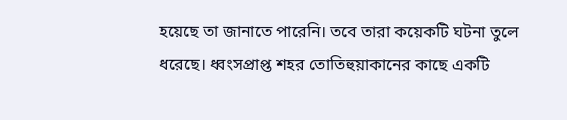হয়েছে তা জানাতে পারেনি। তবে তারা কয়েকটি ঘটনা তুলে ধরেছে। ধ্বংসপ্রাপ্ত শহর তোতিহুয়াকানের কাছে একটি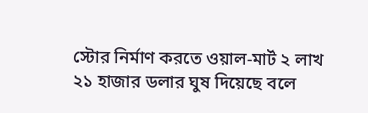স্টোর নির্মাণ করতে ওয়াল-মার্ট ২ লাখ ২১ হাজার ডলার ঘুষ দিয়েছে বলে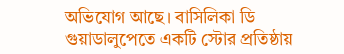অভিযোগ আছে। বাসিলিকা ডি গুয়াডালুপেতে একটি স্টোর প্রতিষ্ঠায়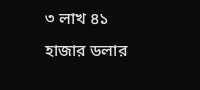৩ লাখ ৪১ হাজার ডলার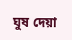ঘুষ দেয়া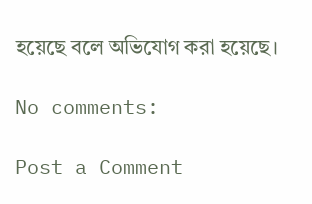হয়েছে বলে অভিযোগ করা হয়েছে।

No comments:

Post a Comment